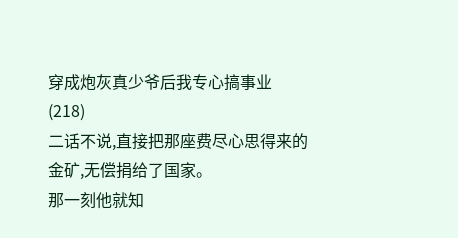穿成炮灰真少爷后我专心搞事业(218)
二话不说,直接把那座费尽心思得来的金矿,无偿捐给了国家。
那一刻他就知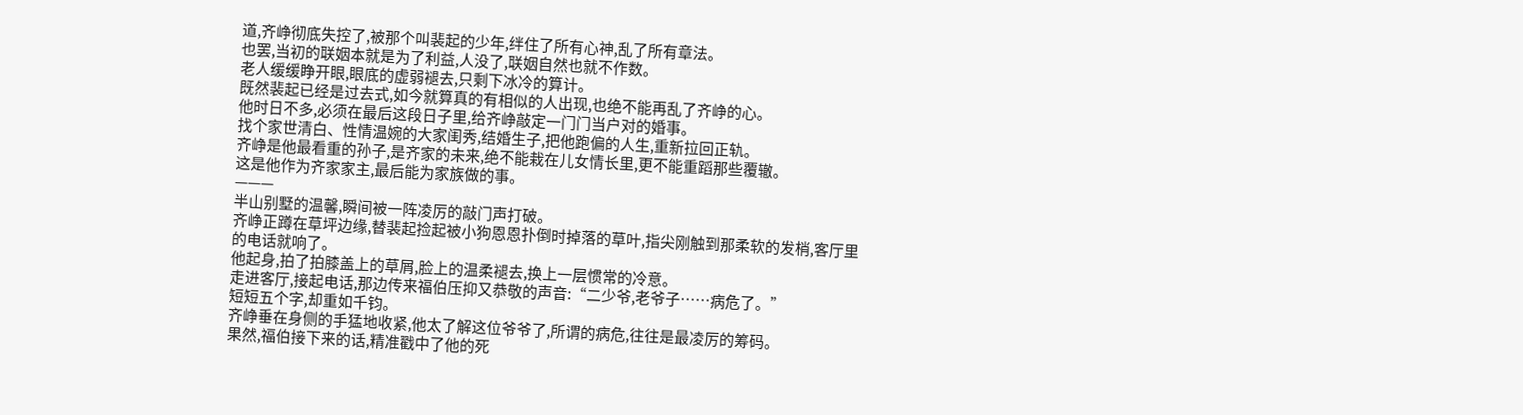道,齐峥彻底失控了,被那个叫裴起的少年,绊住了所有心神,乱了所有章法。
也罢,当初的联姻本就是为了利益,人没了,联姻自然也就不作数。
老人缓缓睁开眼,眼底的虚弱褪去,只剩下冰冷的算计。
既然裴起已经是过去式,如今就算真的有相似的人出现,也绝不能再乱了齐峥的心。
他时日不多,必须在最后这段日子里,给齐峥敲定一门门当户对的婚事。
找个家世清白、性情温婉的大家闺秀,结婚生子,把他跑偏的人生,重新拉回正轨。
齐峥是他最看重的孙子,是齐家的未来,绝不能栽在儿女情长里,更不能重蹈那些覆辙。
这是他作为齐家家主,最后能为家族做的事。
———
半山别墅的温馨,瞬间被一阵凌厉的敲门声打破。
齐峥正蹲在草坪边缘,替裴起捡起被小狗恩恩扑倒时掉落的草叶,指尖刚触到那柔软的发梢,客厅里的电话就响了。
他起身,拍了拍膝盖上的草屑,脸上的温柔褪去,换上一层惯常的冷意。
走进客厅,接起电话,那边传来福伯压抑又恭敬的声音:“二少爷,老爷子……病危了。”
短短五个字,却重如千钧。
齐峥垂在身侧的手猛地收紧,他太了解这位爷爷了,所谓的病危,往往是最凌厉的筹码。
果然,福伯接下来的话,精准戳中了他的死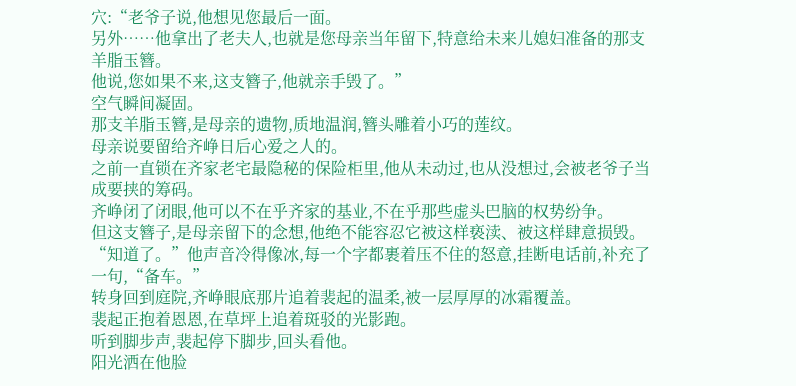穴:“老爷子说,他想见您最后一面。
另外……他拿出了老夫人,也就是您母亲当年留下,特意给未来儿媳妇准备的那支羊脂玉簪。
他说,您如果不来,这支簪子,他就亲手毁了。”
空气瞬间凝固。
那支羊脂玉簪,是母亲的遗物,质地温润,簪头雕着小巧的莲纹。
母亲说要留给齐峥日后心爱之人的。
之前一直锁在齐家老宅最隐秘的保险柜里,他从未动过,也从没想过,会被老爷子当成要挟的筹码。
齐峥闭了闭眼,他可以不在乎齐家的基业,不在乎那些虚头巴脑的权势纷争。
但这支簪子,是母亲留下的念想,他绝不能容忍它被这样亵渎、被这样肆意损毁。
“知道了。”他声音冷得像冰,每一个字都裹着压不住的怒意,挂断电话前,补充了一句,“备车。”
转身回到庭院,齐峥眼底那片追着裴起的温柔,被一层厚厚的冰霜覆盖。
裴起正抱着恩恩,在草坪上追着斑驳的光影跑。
听到脚步声,裴起停下脚步,回头看他。
阳光洒在他脸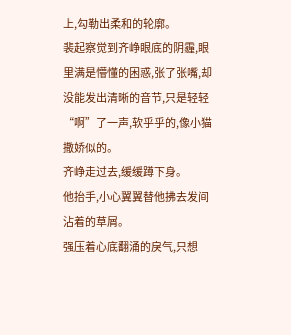上,勾勒出柔和的轮廓。
裴起察觉到齐峥眼底的阴霾,眼里满是懵懂的困惑,张了张嘴,却没能发出清晰的音节,只是轻轻“啊”了一声,软乎乎的,像小猫撒娇似的。
齐峥走过去,缓缓蹲下身。
他抬手,小心翼翼替他拂去发间沾着的草屑。
强压着心底翻涌的戾气,只想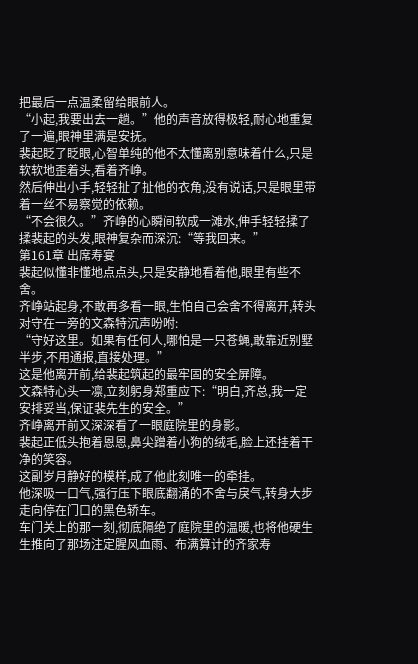把最后一点温柔留给眼前人。
“小起,我要出去一趟。”他的声音放得极轻,耐心地重复了一遍,眼神里满是安抚。
裴起眨了眨眼,心智单纯的他不太懂离别意味着什么,只是软软地歪着头,看着齐峥。
然后伸出小手,轻轻扯了扯他的衣角,没有说话,只是眼里带着一丝不易察觉的依赖。
“不会很久。”齐峥的心瞬间软成一滩水,伸手轻轻揉了揉裴起的头发,眼神复杂而深沉:“等我回来。”
第161章 出席寿宴
裴起似懂非懂地点点头,只是安静地看着他,眼里有些不舍。
齐峥站起身,不敢再多看一眼,生怕自己会舍不得离开,转头对守在一旁的文森特沉声吩咐:
“守好这里。如果有任何人,哪怕是一只苍蝇,敢靠近别墅半步,不用通报,直接处理。”
这是他离开前,给裴起筑起的最牢固的安全屏障。
文森特心头一凛,立刻躬身郑重应下:“明白,齐总,我一定安排妥当,保证裴先生的安全。”
齐峥离开前又深深看了一眼庭院里的身影。
裴起正低头抱着恩恩,鼻尖蹭着小狗的绒毛,脸上还挂着干净的笑容。
这副岁月静好的模样,成了他此刻唯一的牵挂。
他深吸一口气,强行压下眼底翻涌的不舍与戾气,转身大步走向停在门口的黑色轿车。
车门关上的那一刻,彻底隔绝了庭院里的温暖,也将他硬生生推向了那场注定腥风血雨、布满算计的齐家寿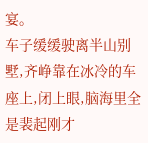宴。
车子缓缓驶离半山别墅,齐峥靠在冰冷的车座上,闭上眼,脑海里全是裴起刚才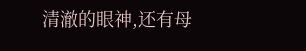清澈的眼神,还有母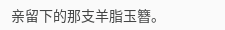亲留下的那支羊脂玉簪。